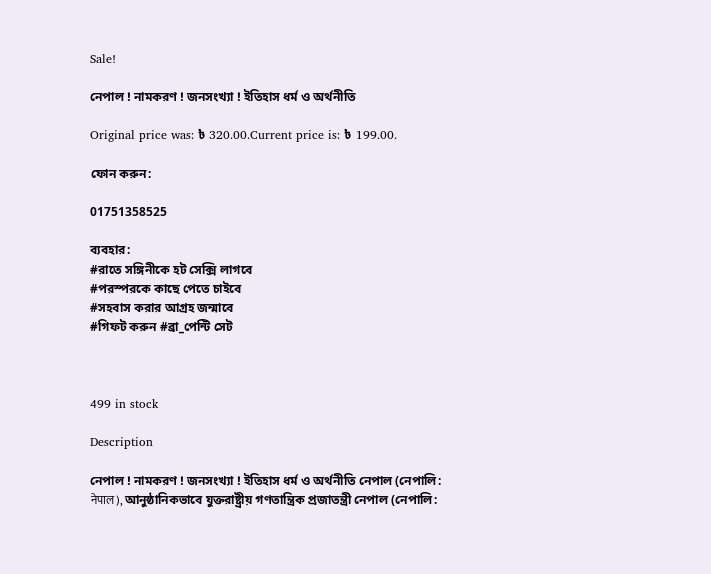Sale!

নেপাল ! নামকরণ ! জনসংখ্যা ! ইতিহাস ধর্ম ও অর্থনীতি

Original price was: ৳ 320.00.Current price is: ৳ 199.00.

ফোন করুন:

01751358525

ব্যবহার:
#রাতে সঙ্গিনীকে হট সেক্সি লাগবে
#পরস্পরকে কাছে পেতে চাইবে
#সহবাস করার আগ্রহ জন্মাবে
#গিফট করুন #ব্রা_পেন্টি সেট



499 in stock

Description

নেপাল ! নামকরণ ! জনসংখ্যা ! ইতিহাস ধর্ম ও অর্থনীতি নেপাল (নেপালি: नेपाल), আনুষ্ঠানিকভাবে যুক্তরাষ্ট্রীয় গণতান্ত্রিক প্রজাতন্ত্রী নেপাল (নেপালি: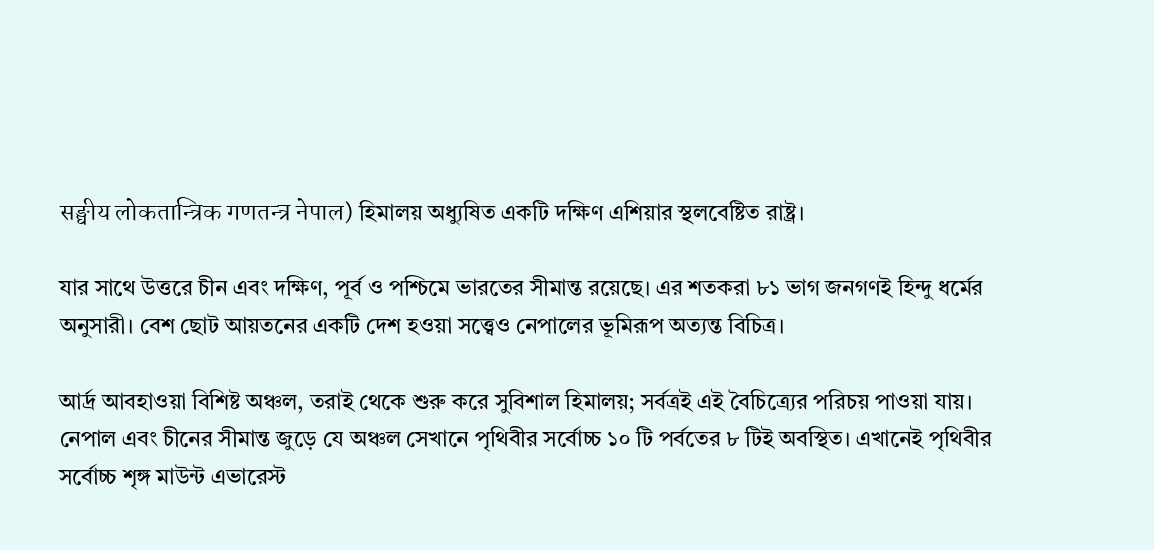सङ्घीय लोकतान्त्रिक गणतन्त्र नेपाल) হিমালয় অধ্যুষিত একটি দক্ষিণ এশিয়ার স্থলবেষ্টিত রাষ্ট্র।

যার সাথে উত্তরে চীন এবং দক্ষিণ, পূর্ব ও পশ্চিমে ভারতের সীমান্ত রয়েছে। এর শতকরা ৮১ ভাগ জনগণই হিন্দু ধর্মের অনুসারী। বেশ ছোট আয়তনের একটি দেশ হওয়া সত্ত্বেও নেপালের ভূমিরূপ অত্যন্ত বিচিত্র।

আর্দ্র আবহাওয়া বিশিষ্ট অঞ্চল, তরাই থেকে শুরু করে সুবিশাল হিমালয়; সর্বত্রই এই বৈচিত্র্যের পরিচয় পাওয়া যায়। নেপাল এবং চীনের সীমান্ত জুড়ে যে অঞ্চল সেখানে পৃথিবীর সর্বোচ্চ ১০ টি পর্বতের ৮ টিই অবস্থিত। এখানেই পৃথিবীর সর্বোচ্চ শৃঙ্গ মাউন্ট এভারেস্ট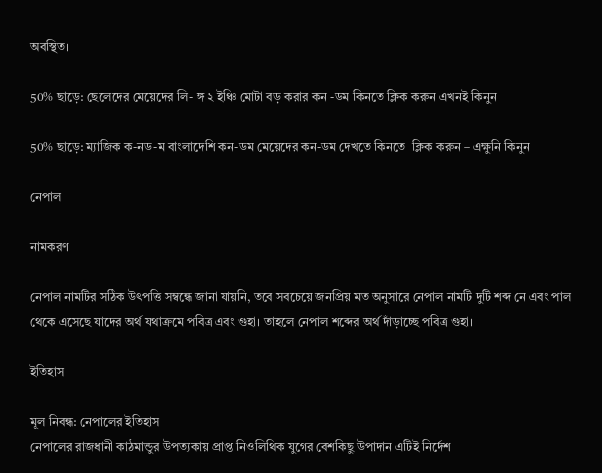অবস্থিত।

50% ছাড়ে: ছেলেদের মেয়েদের লি- ঙ্গ ২ ইঞ্চি মোটা বড় করার কন -ডম কিনতে ক্লিক করুন এখনই কিনুন

50% ছাড়ে: ম্যাজিক ক-নড-ম বাংলাদেশি কন-ডম মেয়েদের কন-ডম দেখতে কিনতে  ক্লিক করুন – এক্ষুনি কিনুন

নেপাল

নামকরণ

নেপাল নামটির সঠিক উৎপত্তি সম্বন্ধে জানা যায়নি, তবে সবচেয়ে জনপ্রিয় মত অনুসারে নেপাল নামটি দুটি শব্দ নে এবং পাল থেকে এসেছে যাদের অর্থ যথাক্রমে পবিত্র এবং গুহা। তাহলে নেপাল শব্দের অর্থ দাঁড়াচ্ছে পবিত্র গুহা।

ইতিহাস

মূল নিবন্ধ: নেপালের ইতিহাস
নেপালের রাজধানী কাঠমান্ডুর উপত্যকায় প্রাপ্ত নিওলিথিক যুগের বেশকিছু উপাদান এটিই নির্দেশ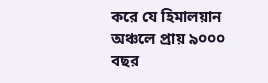করে যে হিমালয়ান অঞ্চলে প্রায় ৯০০০ বছর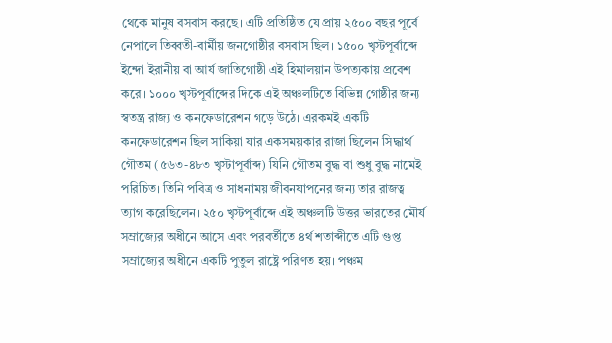থেকে মানুষ বসবাস করছে। এটি প্রতিষ্ঠিত যে প্রায় ২৫০০ বছর পূর্বে নেপালে তিব্বতী-বার্মীয় জনগোষ্ঠীর বসবাস ছিল। ১৫০০ খৃস্টপূর্বাব্দে ইন্দো ইরানীয় বা আর্য জাতিগোষ্ঠী এই হিমালয়ান উপত্যকায় প্রবেশ করে। ১০০০ খৃস্টপূর্বাব্দের দিকে এই অঞ্চলটিতে বিভিন্ন গোষ্ঠীর জন্য স্বতন্ত্র রাজ্য ও কনফেডারেশন গড়ে উঠে। এরকমই একটি কনফেডারেশন ছিল সাকিয়া যার একসময়কার রাজা ছিলেন সিদ্ধার্থ গৌতম (৫৬৩-৪৮৩ খৃস্টাপূর্বাব্দ) যিনি গৌতম বুদ্ধ বা শুধু বুদ্ধ নামেই পরিচিত। তিনি পবিত্র ও সাধনাময় জীবনযাপনের জন্য তার রাজত্ব ত্যাগ করেছিলেন। ২৫০ খৃস্টপূর্বাব্দে এই অঞ্চলটি উত্তর ভারতের মৌর্য সম্রাজ্যের অধীনে আসে এবং পরবর্তীতে ৪র্থ শতাব্দীতে এটি গুপ্ত সম্রাজ্যের অধীনে একটি পুতুল রাষ্ট্রে পরিণত হয়। পঞ্চম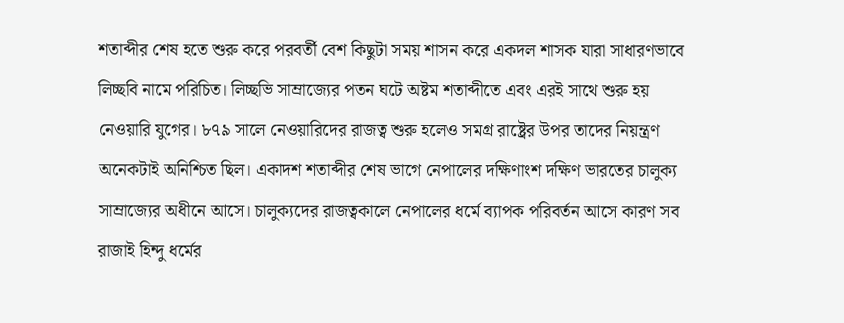শতাব্দীর শেষ হতে শুরু করে পরবর্তী বেশ কিছুটা সময় শাসন করে একদল শাসক যারা সাধারণভাবে লিচ্ছবি নামে পরিচিত। লিচ্ছভি সাম্রাজ্যের পতন ঘটে অষ্টম শতাব্দীতে এবং এরই সাথে শুরু হয় নেওয়ারি যুগের। ৮৭৯ সালে নেওয়ারিদের রাজত্ব শুরু হলেও সমগ্র রাষ্ট্রের উপর তাদের নিয়ন্ত্রণ অনেকটাই অনিশ্চিত ছিল। একাদশ শতাব্দীর শেষ ভাগে নেপালের দক্ষিণাংশ দক্ষিণ ভারতের চালুক্য সাম্রাজ্যের অধীনে আসে। চালুক্যদের রাজত্বকালে নেপালের ধর্মে ব্যাপক পরিবর্তন আসে কারণ সব রাজাই হিন্দু ধর্মের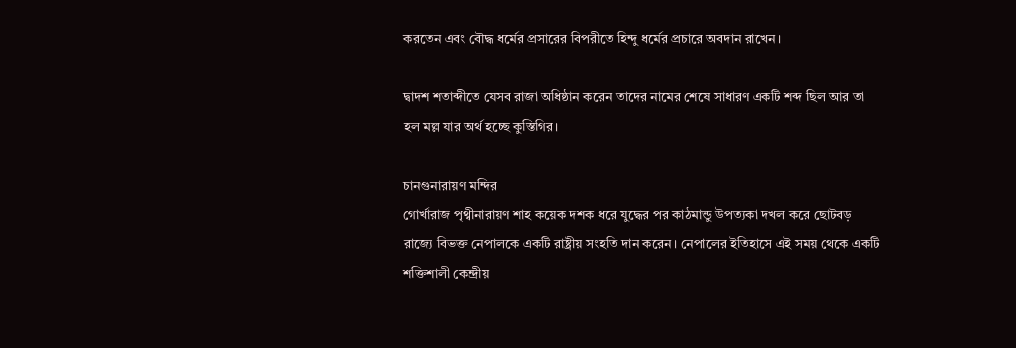করতেন এবং বৌদ্ধ ধর্মের প্রসারের বিপরীতে হিন্দু ধর্মের প্রচারে অবদান রাখেন।

দ্বাদশ শতাব্দীতে যেসব রাজা অধিষ্ঠান করেন তাদের নামের শেষে সাধারণ একটি শব্দ ছিল আর তা হল মল্ল যার অর্থ হচ্ছে কুস্তিগির।

চানগুনারায়ণ মন্দির
গোর্খারাজ পৃথ্বীনারায়ণ শাহ কয়েক দশক ধরে যুদ্ধের পর কাঠমান্ডু উপত্যকা দখল করে ছোটবড় রাজ্যে বিভক্ত নেপালকে একটি রাষ্ট্রীয় সংহতি দান করেন। নেপালের ইতিহাসে এই সময় থেকে একটি শক্তিশালী কেন্দ্রীয়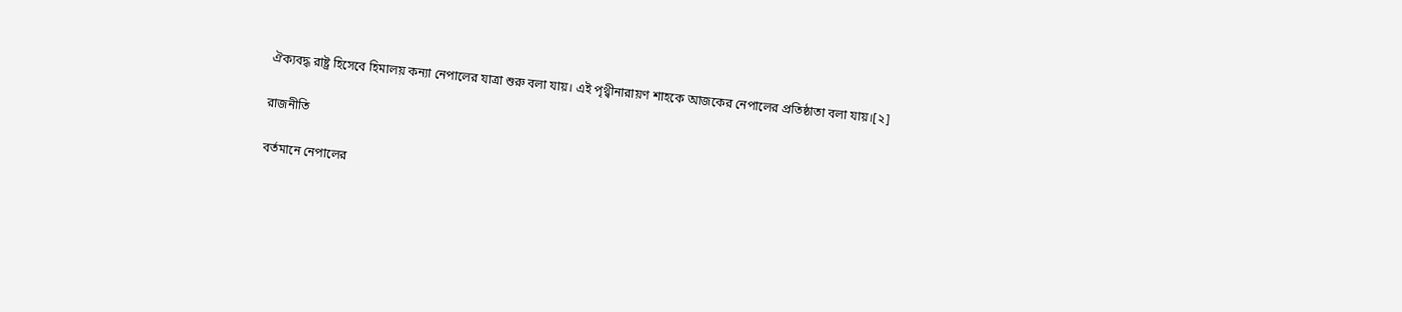ঐক্যবদ্ধ রাষ্ট্র হিসেবে হিমালয় কন্যা নেপালের যাত্রা শুরু বলা যায়। এই পৃথ্বীনারায়ণ শাহকে আজকের নেপালের প্রতিষ্ঠাতা বলা যায়।[২]

রাজনীতি

বর্তমানে নেপালের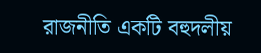রাজনীতি একটি বহুদলীয়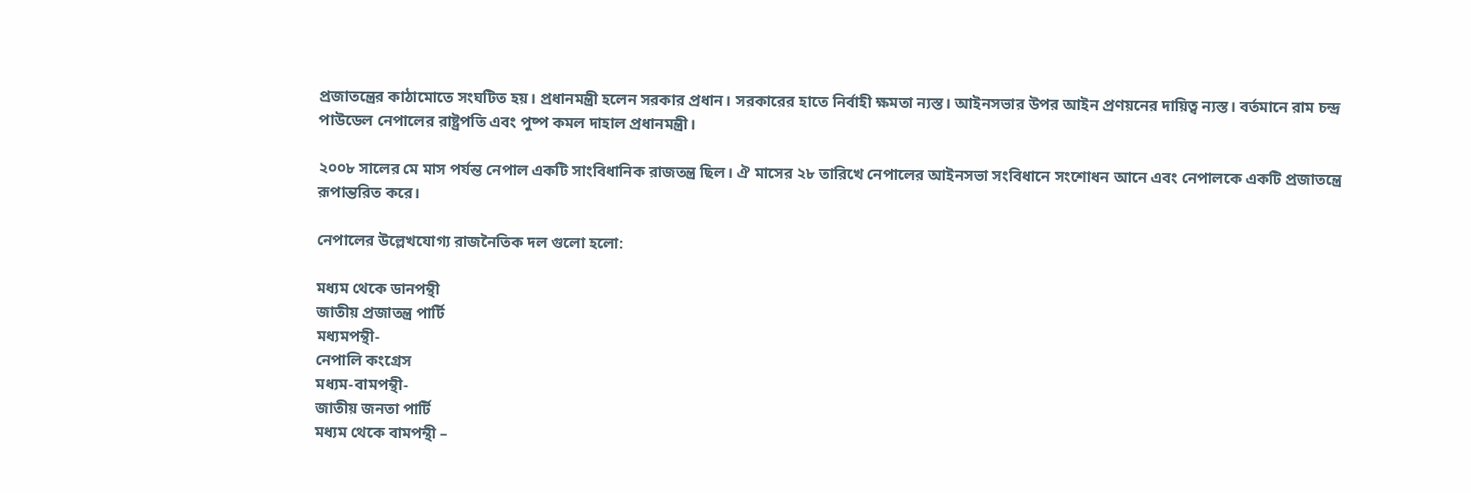প্রজাতন্ত্রের কাঠামোতে সংঘটিত হয়। প্রধানমন্ত্রী হলেন সরকার প্রধান। সরকারের হাতে নির্বাহী ক্ষমতা ন্যস্ত। আইনসভার উপর আইন প্রণয়নের দায়িত্ব ন্যস্ত। বর্তমানে রাম চন্দ্র পাউডেল নেপালের রাষ্ট্রপতি এবং পুষ্প কমল দাহাল প্রধানমন্ত্রী।

২০০৮ সালের মে মাস পর্যন্ত নেপাল একটি সাংবিধানিক রাজতন্ত্র ছিল। ঐ মাসের ২৮ তারিখে নেপালের আইনসভা সংবিধানে সংশোধন আনে এবং নেপালকে একটি প্রজাতন্ত্রে রূপান্তরিত করে।

নেপালের উল্লেখযোগ্য রাজনৈতিক দল গুলো হলো:

মধ্যম থেকে ডানপন্থী
জাতীয় প্রজাতন্ত্র পার্টি
মধ্যমপন্থী-
নেপালি কংগ্রেস
মধ্যম-বামপন্থী-
জাতীয় জনতা পার্টি
মধ্যম থেকে বামপন্থী –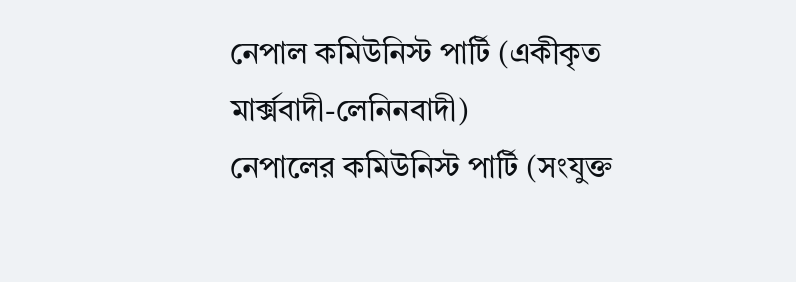নেপাল কমিউনিস্ট পার্টি (একীকৃত মার্ক্সবাদী-লেনিনবাদী)
নেপালের কমিউনিস্ট পার্টি (সংযুক্ত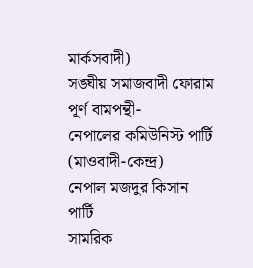মার্কসবাদী)
সঙ্ঘীয় সমাজবাদী ফোরাম
পূর্ণ বামপন্থী-
নেপালের কমিউনিস্ট পার্টি (মাওবাদী-কেন্দ্র)
নেপাল মজদুর কিসান পার্টি
সামরিক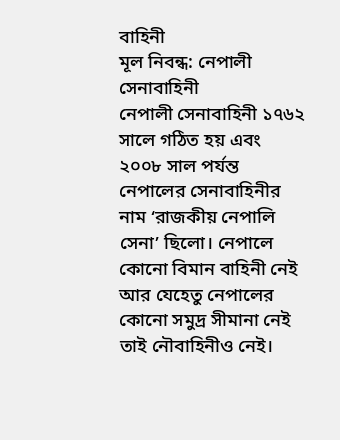বাহিনী
মূল নিবন্ধ: নেপালী সেনাবাহিনী
নেপালী সেনাবাহিনী ১৭৬২ সালে গঠিত হয় এবং ২০০৮ সাল পর্যন্ত নেপালের সেনাবাহিনীর নাম ‘রাজকীয় নেপালি সেনা’ ছিলো। নেপালে কোনো বিমান বাহিনী নেই আর যেহেতু নেপালের কোনো সমুদ্র সীমানা নেই তাই নৌবাহিনীও নেই।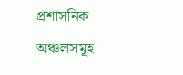প্রশাসনিক অঞ্চলসমূহ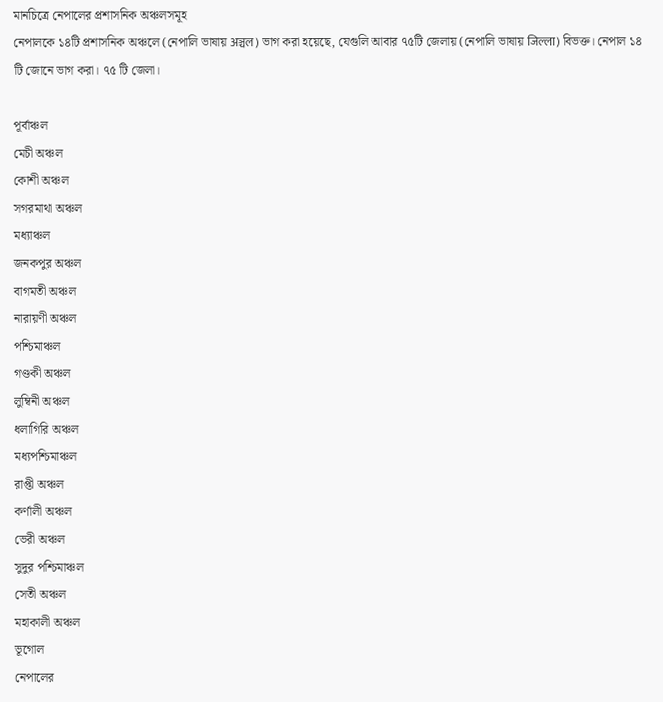মানচিত্রে নেপালের প্রশাসনিক অঞ্চলসমূহ
নেপালকে ১৪টি প্রশাসনিক অঞ্চলে (নেপালি ভাষায় अञ्चल) ভাগ করা হয়েছে, যেগুলি আবার ৭৫টি জেলায় (নেপালি ভাষায় जिल्ला) বিভক্ত। নেপাল ১৪ টি জোনে ভাগ করা। ৭৫ টি জেলা।

পূর্বাঞ্চল
মেচী অঞ্চল
কোশী অঞ্চল
সগরমাথা অঞ্চল
মধ্যাঞ্চল
জনকপুর অঞ্চল
বাগমতী অঞ্চল
নারায়ণী অঞ্চল
পশ্চিমাঞ্চল
গণ্ডকী অঞ্চল
লুম্বিনী অঞ্চল
ধলাগিরি অঞ্চল
মধ্যপশ্চিমাঞ্চল
রাপ্তী অঞ্চল
কর্ণালী অঞ্চল
ভেরী অঞ্চল
সুদুর পশ্চিমাঞ্চল
সেতী অঞ্চল
মহাকালী অঞ্চল
ভূগোল
নেপালের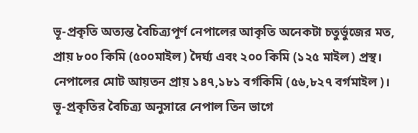ভূ-প্রকৃতি অত্যন্ত বৈচিত্র্যপূর্ণ নেপালের আকৃতি অনেকটা চতুর্ভুজের মত, প্রায় ৮০০ কিমি (৫০০মাইল) দৈর্ঘ্য এবং ২০০ কিমি (১২৫ মাইল) প্রস্থ। নেপালের মোট আয়তন প্রায় ১৪৭,১৮১ বর্গকিমি (৫৬,৮২৭ বর্গমাইল)। ভূ-প্রকৃতির বৈচিত্র্য অনুসারে নেপাল তিন ভাগে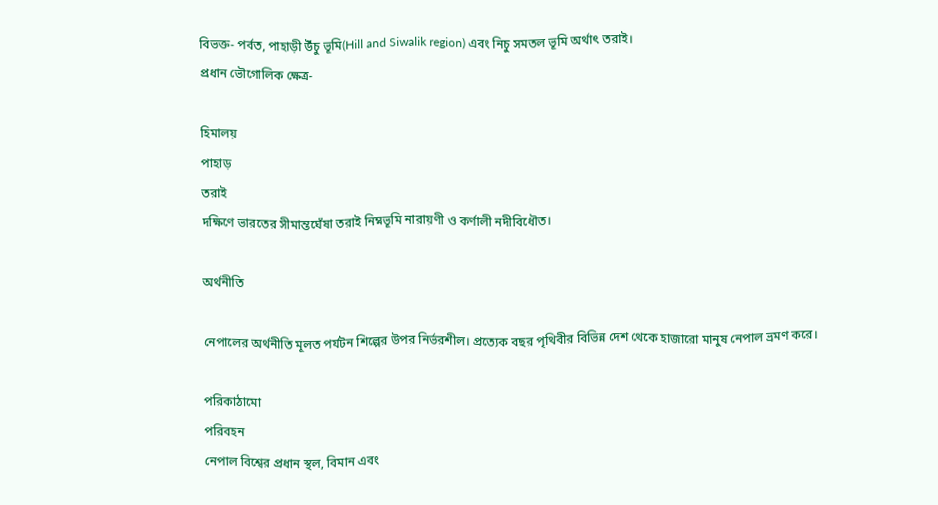বিভক্ত- পর্বত, পাহাড়ী উঁচু ভূমি(Hill and Siwalik region) এবং নিচু সমতল ভূমি অর্থাৎ তরাই।
প্রধান ভৌগোলিক ক্ষেত্র-

হিমালয়
পাহাড়
তরাই
দক্ষিণে ভারতের সীমান্তঘেঁষা তরাই নিম্নভূমি নারায়ণী ও কর্ণালী নদীবিধৌত।

অর্থনীতি

নেপালের অর্থনীতি মূলত পর্যটন শিল্পের উপর নির্ভরশীল। প্রত্যেক বছর পৃথিবীর বিভিন্ন দেশ থেকে হাজারো মানুষ নেপাল ভ্রমণ করে।

পরিকাঠামো
পরিবহন
নেপাল বিশ্বের প্রধান স্থল, বিমান এবং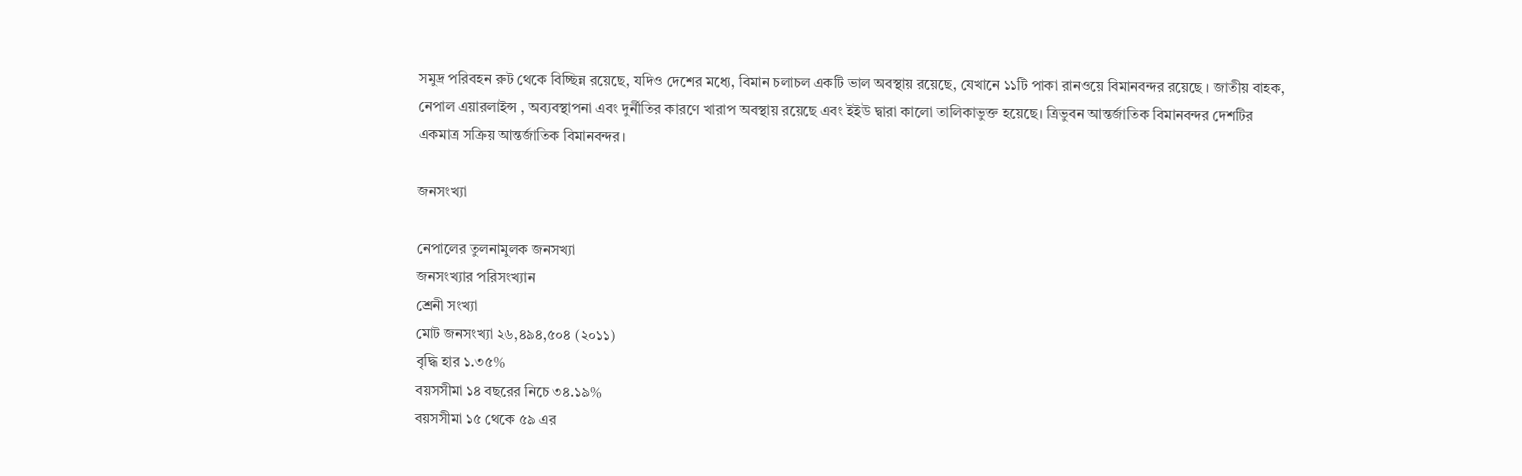সমুদ্র পরিবহন রুট থেকে বিচ্ছিন্ন রয়েছে, যদিও দেশের মধ্যে, বিমান চলাচল একটি ভাল অবস্থায় রয়েছে, যেখানে ১১টি পাকা রানওয়ে বিমানবন্দর রয়েছে । জাতীয় বাহক, নেপাল এয়ারলাইন্স , অব্যবস্থাপনা এবং দুর্নীতির কারণে খারাপ অবস্থায় রয়েছে এবং ইইউ দ্বারা কালো তালিকাভুক্ত হয়েছে। ত্রিভুবন আন্তর্জাতিক বিমানবন্দর দেশটির একমাত্র সক্রিয় আন্তর্জাতিক বিমানবন্দর।

জনসংখ্যা

নেপালের তুলনামুলক জনসখ্যা
জনসংখ্যার পরিসংখ্যান
শ্রেনী সংখ্যা
মোট জনসংখ্যা ২৬,৪৯৪,৫০৪ (২০১১)
বৃদ্ধি হার ১.৩৫%
বয়সসীমা ১৪ বছরের নিচে ৩৪.১৯%
বয়সসীমা ১৫ থেকে ৫৯ এর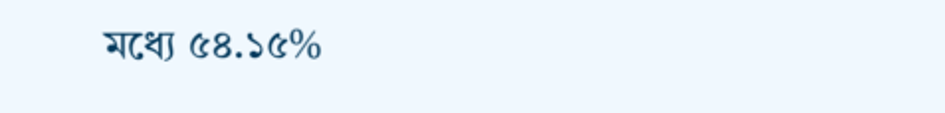মধ্যে ৫৪.১৫%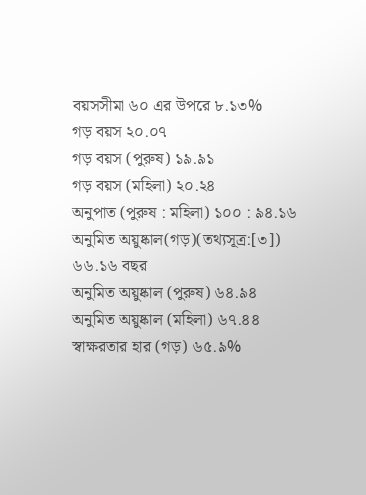বয়সসীমা ৬০ এর উপরে ৮.১৩%
গড় বয়স ২০.০৭
গড় বয়স (পুরুষ) ১৯.৯১
গড় বয়স (মহিলা) ২০.২৪
অনুপাত (পুরুষ : মহিলা) ১০০ : ৯৪.১৬
অনুমিত অয়ুষ্কাল(গড়)(তথ্যসূত্র:[৩]) ৬৬.১৬ বছর
অনুমিত অয়ুষ্কাল (পুরুষ) ৬৪.৯৪
অনুমিত অয়ুষ্কাল (মহিলা) ৬৭.৪৪
স্বাক্ষরতার হার (গড়) ৬৫.৯%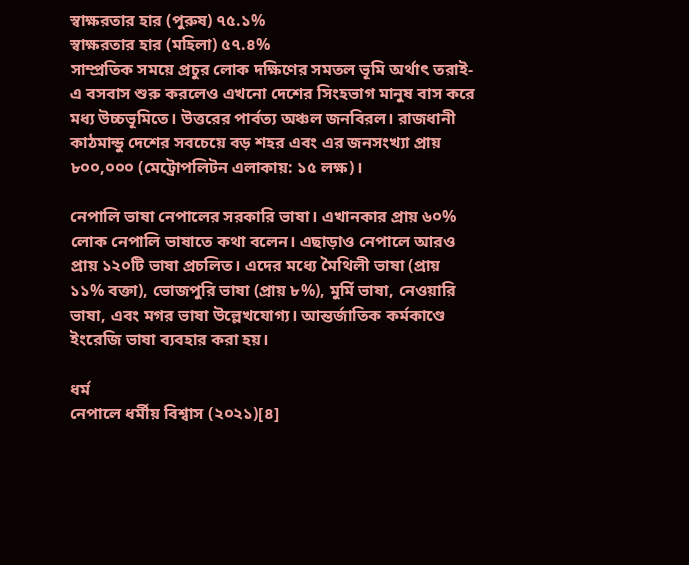স্বাক্ষরতার হার (পুরুষ) ৭৫.১%
স্বাক্ষরতার হার (মহিলা) ৫৭.৪%
সাম্প্রতিক সময়ে প্রচুর লোক দক্ষিণের সমতল ভূমি অর্থাৎ তরাই-এ বসবাস শুরু করলেও এখনো দেশের সিংহভাগ মানুষ বাস করে মধ্য উচ্চভূমিতে। উত্তরের পার্বত্য অঞ্চল জনবিরল। রাজধানী কাঠমান্ডু দেশের সবচেয়ে বড় শহর এবং এর জনসংখ্যা প্রায় ৮০০,০০০ (মেট্রোপলিটন এলাকায়: ১৫ লক্ষ)।

নেপালি ভাষা নেপালের সরকারি ভাষা। এখানকার প্রায় ৬০% লোক নেপালি ভাষাতে কথা বলেন। এছাড়াও নেপালে আরও প্রায় ১২০টি ভাষা প্রচলিত। এদের মধ্যে মৈথিলী ভাষা (প্রায় ১১% বক্তা), ভোজপুরি ভাষা (প্রায় ৮%), মুর্মি ভাষা, নেওয়ারি ভাষা, এবং মগর ভাষা উল্লেখযোগ্য। আন্তর্জাতিক কর্মকাণ্ডে ইংরেজি ভাষা ব্যবহার করা হয়।

ধর্ম
নেপালে ধর্মীয় বিশ্বাস (২০২১)[৪]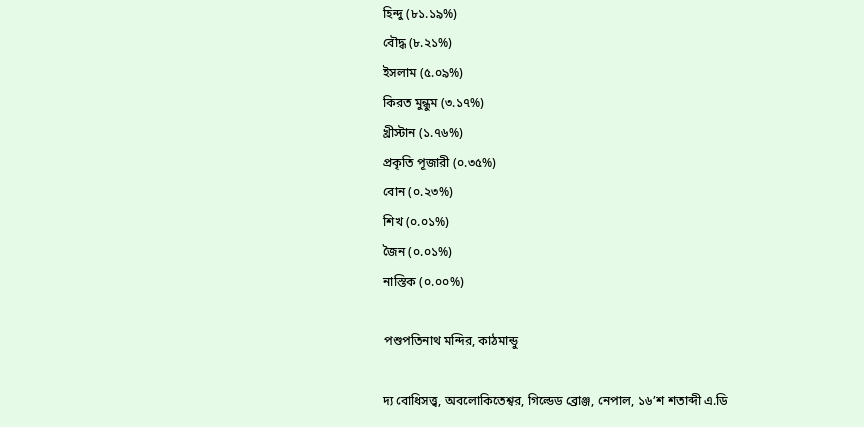হিন্দু (৮১.১৯%)
বৌদ্ধ (৮.২১%)
ইসলাম (৫.০৯%)
কিরত মুন্ধুম (৩.১৭%)
খ্রীস্টান (১.৭৬%)
প্রকৃতি পূজারী (০.৩৫%)
বোন (০.২৩%)
শিখ (০.০১%)
জৈন (০.০১%)
নাস্তিক (০.০০%)

পশুপতিনাথ মন্দির, কাঠমান্ডু

দ্য বোধিসত্ত্ব, অবলোকিতেশ্বর, গিল্ডেড ব্রোঞ্জ, নেপাল, ১৬’শ শতাব্দী এ.ডি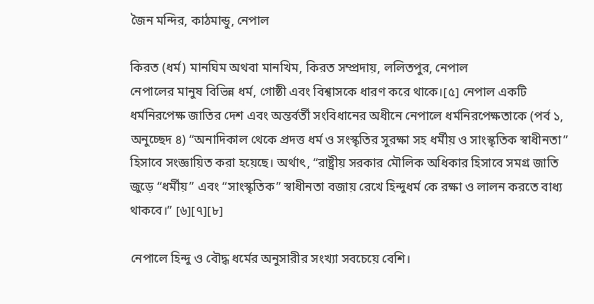জৈন মন্দির, কাঠমান্ডু, নেপাল

কিরত (ধর্ম) মানঘিম অথবা মানখিম, কিরত সম্প্রদায়, ললিতপুর, নেপাল
নেপালের মানুষ বিভিন্ন ধর্ম, গোষ্ঠী এবং বিশ্বাসকে ধারণ করে থাকে।[৫] নেপাল একটি ধর্মনিরপেক্ষ জাতির দেশ এবং অন্তর্বর্তী সংবিধানের অধীনে নেপালে ধর্মনিরপেক্ষতাকে (পর্ব ১, অনুচ্ছেদ ৪) “অনাদিকাল থেকে প্রদত্ত ধর্ম ও সংস্কৃতির সুরক্ষা সহ ধর্মীয় ও সাংস্কৃতিক স্বাধীনতা” হিসাবে সংজ্ঞায়িত করা হয়েছে। অর্থাৎ, “রাষ্ট্রীয় সরকার মৌলিক অধিকার হিসাবে সমগ্র জাতি জুড়ে “ধর্মীয়” এবং “সাংস্কৃতিক” স্বাধীনতা বজায় রেখে হিন্দুধর্ম কে রক্ষা ও লালন করতে বাধ্য থাকবে।” [৬][৭][৮]

নেপালে হিন্দু ও বৌদ্ধ ধর্মের অনুসারীর সংখ্যা সবচেয়ে বেশি।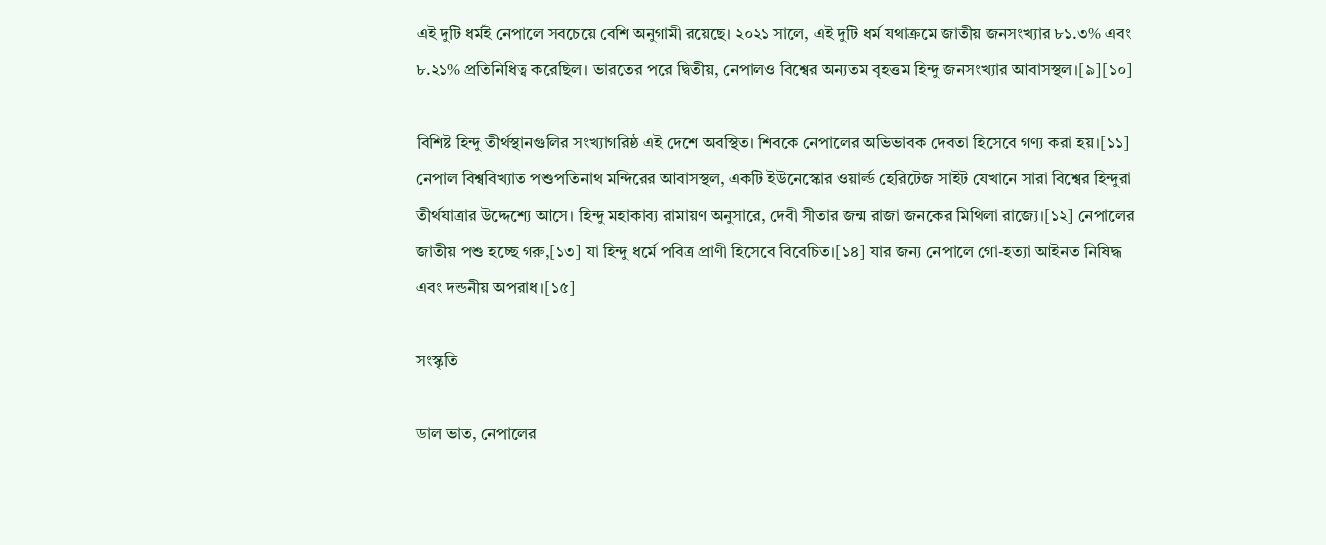এই দুটি ধর্মই নেপালে সবচেয়ে বেশি অনুগামী রয়েছে। ২০২১ সালে, এই দুটি ধর্ম যথাক্রমে জাতীয় জনসংখ্যার ৮১.৩% এবং ৮.২১% প্রতিনিধিত্ব করেছিল। ভারতের পরে দ্বিতীয়, নেপালও বিশ্বের অন্যতম বৃহত্তম হিন্দু জনসংখ্যার আবাসস্থল।[৯][১০]

বিশিষ্ট হিন্দু তীর্থস্থানগুলির সংখ্যাগরিষ্ঠ এই দেশে অবস্থিত। শিবকে নেপালের অভিভাবক দেবতা হিসেবে গণ্য করা হয়।[১১] নেপাল বিশ্ববিখ্যাত পশুপতিনাথ মন্দিরের আবাসস্থল, একটি ইউনেস্কোর ওয়ার্ল্ড হেরিটেজ সাইট যেখানে সারা বিশ্বের হিন্দুরা তীর্থযাত্রার উদ্দেশ্যে আসে। হিন্দু মহাকাব্য রামায়ণ অনুসারে, দেবী সীতার জন্ম রাজা জনকের মিথিলা রাজ্যে।[১২] নেপালের জাতীয় পশু হচ্ছে গরু,[১৩] যা হিন্দু ধর্মে পবিত্র প্রাণী হিসেবে বিবেচিত।[১৪] যার জন্য নেপালে গো-হত্যা আইনত নিষিদ্ধ এবং দন্ডনীয় অপরাধ।[১৫]

সংস্কৃতি

ডাল ভাত, নেপালের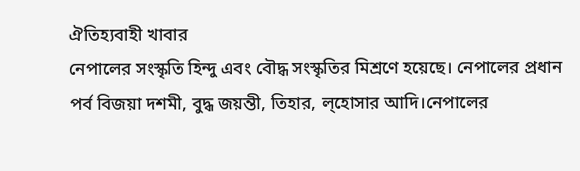ঐতিহ্যবাহী খাবার
নেপালের সংস্কৃতি হিন্দু এবং বৌদ্ধ সংস্কৃতির মিশ্রণে হয়েছে। নেপালের প্রধান পর্ব বিজয়া দশমী, বুদ্ধ জয়ন্তী, তিহার, ল্হোসার আদি।নেপালের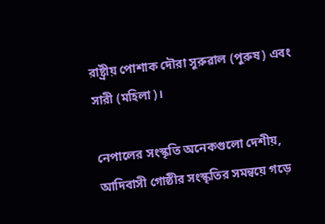রাষ্ট্রীয় পোশাক দৌরা সুরুৱাল (পুরুষ) এবং সারী (মহিলা)।

নেপালের সংস্কৃতি অনেকগুলো দেশীয়, আদিবাসী গোষ্ঠীর সংস্কৃতির সমন্বয়ে গড়ে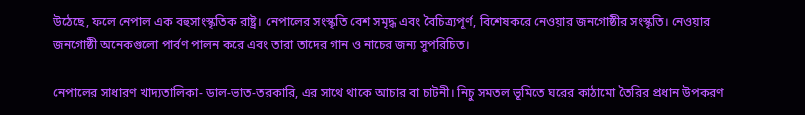উঠেছে, ফলে নেপাল এক বহুসাংস্কৃতিক রাষ্ট্র। নেপালের সংস্কৃতি বেশ সমৃদ্ধ এবং বৈচিত্র্যপূর্ণ, বিশেষকরে নেওয়ার জনগোষ্ঠীর সংস্কৃতি। নেওয়ার জনগোষ্ঠী অনেকগুলো পার্বণ পালন করে এবং তারা তাদের গান ও নাচের জন্য সুপরিচিত।

নেপালের সাধারণ খাদ্যতালিকা- ডাল-ভাত-তরকারি, এর সাথে থাকে আচার বা চাটনী। নিচু সমতল ভূমিতে ঘরের কাঠামো তৈরির প্রধান উপকরণ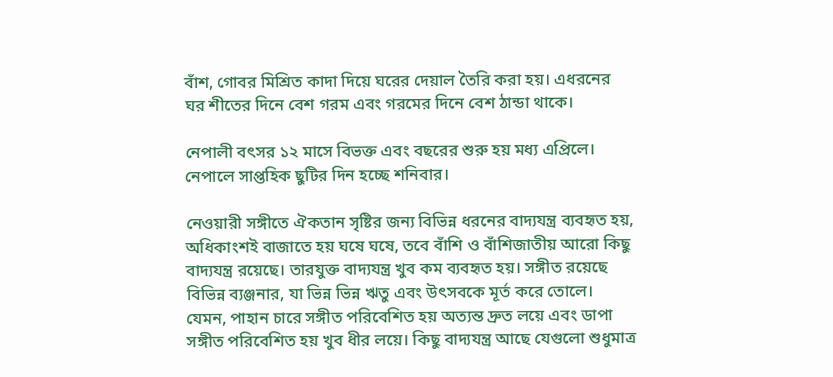বাঁশ, গোবর মিশ্রিত কাদা দিয়ে ঘরের দেয়াল তৈরি করা হয়। এধরনের ঘর শীতের দিনে বেশ গরম এবং গরমের দিনে বেশ ঠান্ডা থাকে।

নেপালী বৎসর ১২ মাসে বিভক্ত এবং বছরের শুরু হয় মধ্য এপ্রিলে। নেপালে সাপ্তহিক ছুটির দিন হচ্ছে শনিবার।

নেওয়ারী সঙ্গীতে ঐকতান সৃষ্টির জন্য বিভিন্ন ধরনের বাদ্যযন্ত্র ব্যবহৃত হয়, অধিকাংশই বাজাতে হয় ঘষে ঘষে, তবে বাঁশি ও বাঁশিজাতীয় আরো কিছু বাদ্যযন্ত্র রয়েছে। তারযুক্ত বাদ্যযন্ত্র খুব কম ব্যবহৃত হয়। সঙ্গীত রয়েছে বিভিন্ন ব্যঞ্জনার, যা ভিন্ন ভিন্ন ঋতু এবং উৎসবকে মূর্ত করে তোলে। যেমন, পাহান চারে সঙ্গীত পরিবেশিত হয় অত্যন্ত দ্রুত লয়ে এবং ডাপা সঙ্গীত পরিবেশিত হয় খুব ধীর লয়ে। কিছু বাদ্যযন্ত্র আছে যেগুলো শুধুমাত্র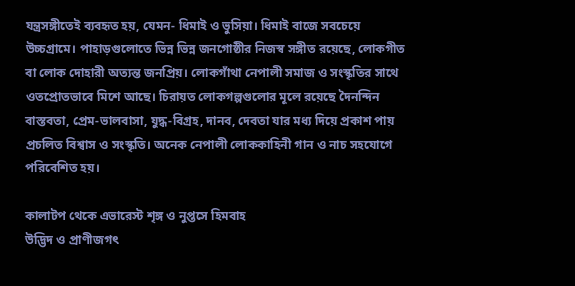যন্ত্রসঙ্গীতেই ব্যবহৃত হয়, যেমন- ধিমাই ও ভুসিয়া। ধিমাই বাজে সবচেয়ে উচ্চগ্রামে। পাহাড়গুলোতে ভিন্ন ভিন্ন জনগোষ্ঠীর নিজস্ব সঙ্গীত রয়েছে, লোকগীত বা লোক দোহারী অত্যন্ত জনপ্রিয়। লোকগাঁথা নেপালী সমাজ ও সংস্কৃতির সাথে ওতপ্রোতভাবে মিশে আছে। চিরায়ত লোকগল্পগুলোর মূলে রয়েছে দৈনন্দিন বাস্তবতা, প্রেম-ভালবাসা, যুদ্ধ-বিগ্রহ, দানব, দেবতা যার মধ্য দিয়ে প্রকাশ পায় প্রচলিত বিশ্বাস ও সংস্কৃতি। অনেক নেপালী লোককাহিনী গান ও নাচ সহযোগে পরিবেশিত হয়।

কালাটপ থেকে এভারেস্ট শৃঙ্গ ও নুপ্তসে হিমবাহ
উদ্ভিদ ও প্রাণীজগৎ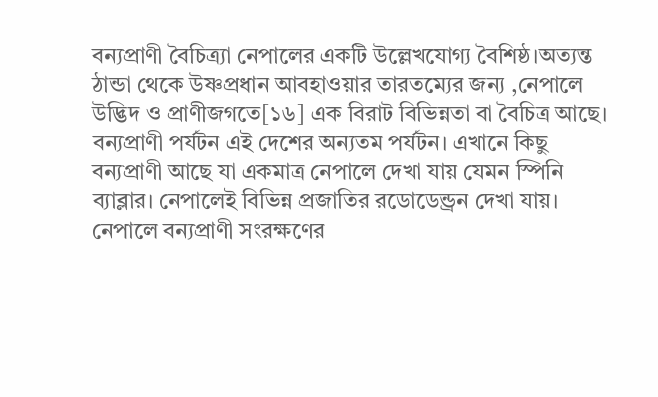বন্যপ্রাণী বৈচিত্র্যা নেপালের একটি উল্লেখযোগ্য বৈশিষ্ঠ।অত্যন্ত ঠান্ডা থেকে উষ্ণপ্রধান আবহাওয়ার তারতম্যের জন্য ,নেপালে উদ্ভিদ ও প্রাণীজগতে[১৬] এক বিরাট বিভিন্নতা বা বৈচিত্র আছে। বন্যপ্রাণী পর্যটন এই দেশের অন্যতম পর্যটন। এখানে কিছু বন্যপ্রাণী আছে যা একমাত্র নেপালে দেখা যায় যেমন স্পিনি ব্যাব্লার। নেপালেই বিভিন্ন প্রজাতির রডোডেন্ড্রন দেখা যায়। নেপালে বন্যপ্রাণী সংরক্ষণের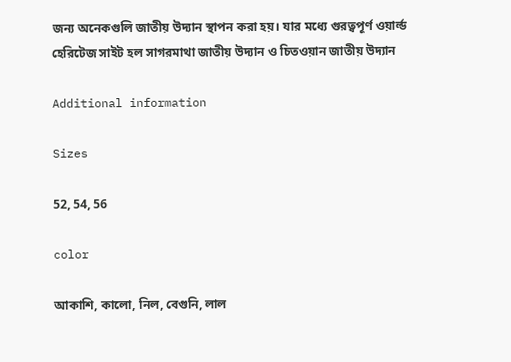জন্য অনেকগুলি জাতীয় উদ্যান স্থাপন করা হয়। যার মধ্যে গুরত্বপূর্ণ ওয়ার্ল্ড হেরিটেজ সাইট হল সাগরমাথা জাতীয় উদ্যান ও চিতওয়ান জাতীয় উদ্যান

Additional information

Sizes

52, 54, 56

color

আকাশি, কালো, নিল, বেগুনি, লাল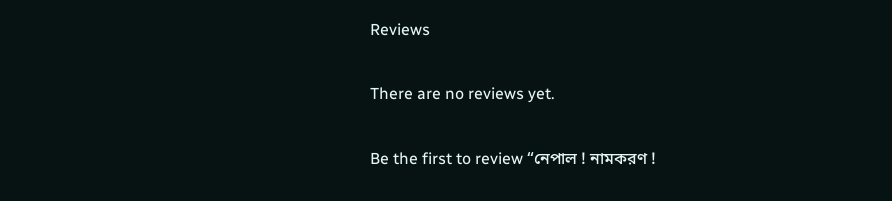Reviews

There are no reviews yet.

Be the first to review “নেপাল ! নামকরণ !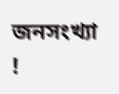জনসংখ্যা !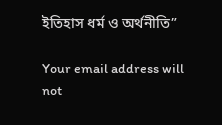ইতিহাস ধর্ম ও অর্থনীতি”

Your email address will not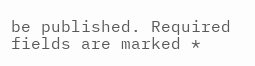be published. Required fields are marked *